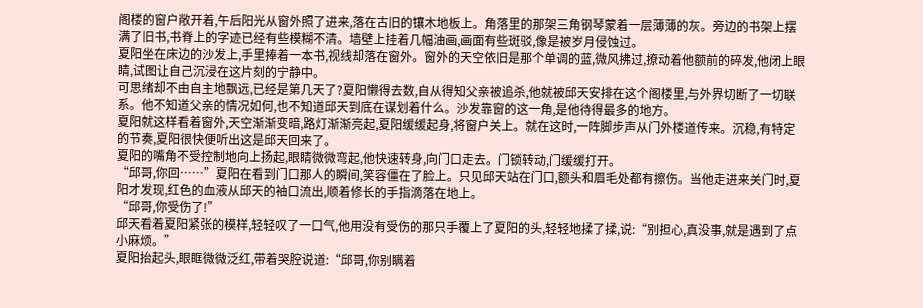阁楼的窗户敞开着,午后阳光从窗外照了进来,落在古旧的镶木地板上。角落里的那架三角钢琴蒙着一层薄薄的灰。旁边的书架上摆满了旧书,书脊上的字迹已经有些模糊不清。墙壁上挂着几幅油画,画面有些斑驳,像是被岁月侵蚀过。
夏阳坐在床边的沙发上,手里捧着一本书,视线却落在窗外。窗外的天空依旧是那个单调的蓝,微风拂过,撩动着他额前的碎发,他闭上眼睛,试图让自己沉浸在这片刻的宁静中。
可思绪却不由自主地飘远,已经是第几天了?夏阳懒得去数,自从得知父亲被追杀,他就被邱天安排在这个阁楼里,与外界切断了一切联系。他不知道父亲的情况如何,也不知道邱天到底在谋划着什么。沙发靠窗的这一角,是他待得最多的地方。
夏阳就这样看着窗外,天空渐渐变暗,路灯渐渐亮起,夏阳缓缓起身,将窗户关上。就在这时,一阵脚步声从门外楼道传来。沉稳,有特定的节奏,夏阳很快便听出这是邱天回来了。
夏阳的嘴角不受控制地向上扬起,眼睛微微弯起,他快速转身,向门口走去。门锁转动,门缓缓打开。
“邱哥,你回……”夏阳在看到门口那人的瞬间,笑容僵在了脸上。只见邱天站在门口,额头和眉毛处都有擦伤。当他走进来关门时,夏阳才发现,红色的血液从邱天的袖口流出,顺着修长的手指滴落在地上。
“邱哥,你受伤了!”
邱天看着夏阳紧张的模样,轻轻叹了一口气,他用没有受伤的那只手覆上了夏阳的头,轻轻地揉了揉,说:“别担心,真没事,就是遇到了点小麻烦。”
夏阳抬起头,眼眶微微泛红,带着哭腔说道:“邱哥,你别瞒着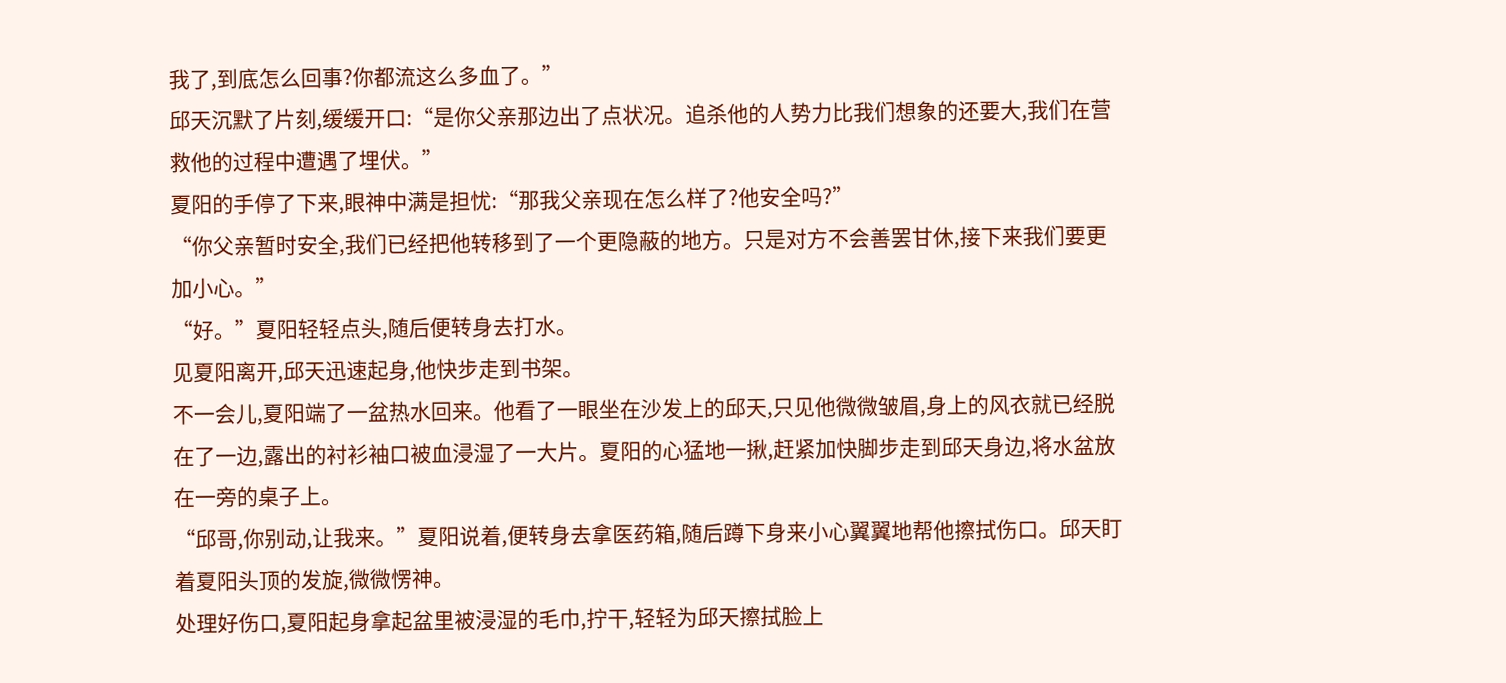我了,到底怎么回事?你都流这么多血了。”
邱天沉默了片刻,缓缓开口:“是你父亲那边出了点状况。追杀他的人势力比我们想象的还要大,我们在营救他的过程中遭遇了埋伏。”
夏阳的手停了下来,眼神中满是担忧:“那我父亲现在怎么样了?他安全吗?”
“你父亲暂时安全,我们已经把他转移到了一个更隐蔽的地方。只是对方不会善罢甘休,接下来我们要更加小心。”
“好。”夏阳轻轻点头,随后便转身去打水。
见夏阳离开,邱天迅速起身,他快步走到书架。
不一会儿,夏阳端了一盆热水回来。他看了一眼坐在沙发上的邱天,只见他微微皱眉,身上的风衣就已经脱在了一边,露出的衬衫袖口被血浸湿了一大片。夏阳的心猛地一揪,赶紧加快脚步走到邱天身边,将水盆放在一旁的桌子上。
“邱哥,你别动,让我来。”夏阳说着,便转身去拿医药箱,随后蹲下身来小心翼翼地帮他擦拭伤口。邱天盯着夏阳头顶的发旋,微微愣神。
处理好伤口,夏阳起身拿起盆里被浸湿的毛巾,拧干,轻轻为邱天擦拭脸上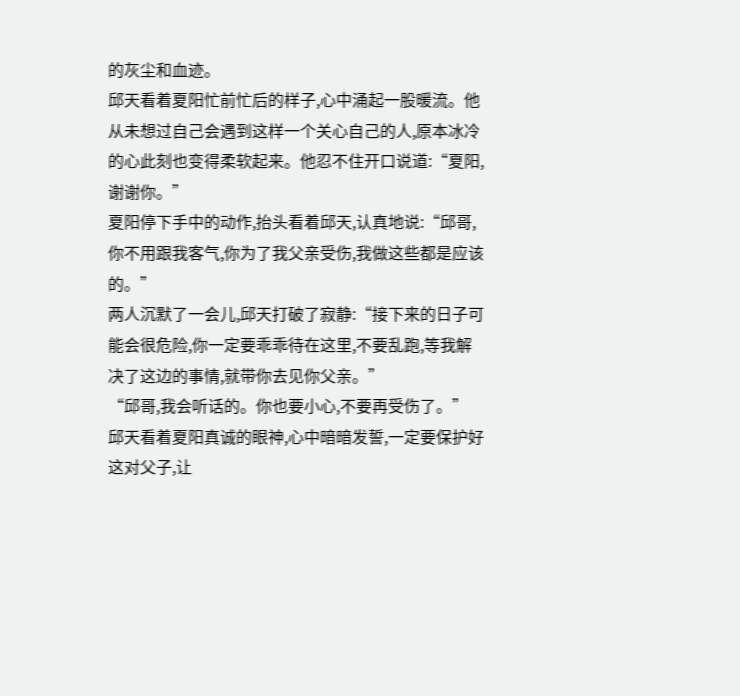的灰尘和血迹。
邱天看着夏阳忙前忙后的样子,心中涌起一股暖流。他从未想过自己会遇到这样一个关心自己的人,原本冰冷的心此刻也变得柔软起来。他忍不住开口说道:“夏阳,谢谢你。”
夏阳停下手中的动作,抬头看着邱天,认真地说:“邱哥,你不用跟我客气,你为了我父亲受伤,我做这些都是应该的。”
两人沉默了一会儿,邱天打破了寂静:“接下来的日子可能会很危险,你一定要乖乖待在这里,不要乱跑,等我解决了这边的事情,就带你去见你父亲。”
“邱哥,我会听话的。你也要小心,不要再受伤了。”
邱天看着夏阳真诚的眼神,心中暗暗发誓,一定要保护好这对父子,让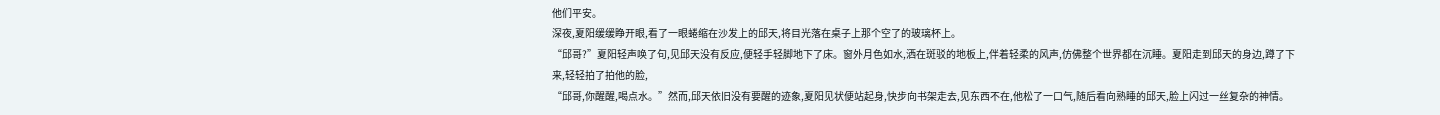他们平安。
深夜,夏阳缓缓睁开眼,看了一眼蜷缩在沙发上的邱天,将目光落在桌子上那个空了的玻璃杯上。
“邱哥?”夏阳轻声唤了句,见邱天没有反应,便轻手轻脚地下了床。窗外月色如水,洒在斑驳的地板上,伴着轻柔的风声,仿佛整个世界都在沉睡。夏阳走到邱天的身边,蹲了下来,轻轻拍了拍他的脸,
“邱哥,你醒醒,喝点水。”然而,邱天依旧没有要醒的迹象,夏阳见状便站起身,快步向书架走去,见东西不在,他松了一口气,随后看向熟睡的邱天,脸上闪过一丝复杂的神情。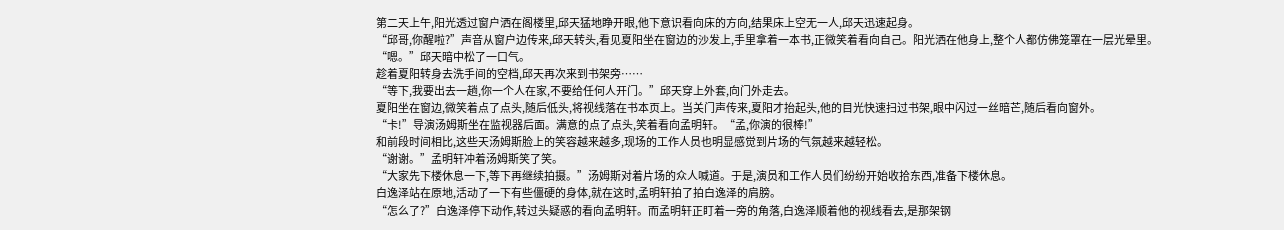第二天上午,阳光透过窗户洒在阁楼里,邱天猛地睁开眼,他下意识看向床的方向,结果床上空无一人,邱天迅速起身。
“邱哥,你醒啦?”声音从窗户边传来,邱天转头,看见夏阳坐在窗边的沙发上,手里拿着一本书,正微笑着看向自己。阳光洒在他身上,整个人都仿佛笼罩在一层光晕里。
“嗯。”邱天暗中松了一口气。
趁着夏阳转身去洗手间的空档,邱天再次来到书架旁……
“等下,我要出去一趟,你一个人在家,不要给任何人开门。”邱天穿上外套,向门外走去。
夏阳坐在窗边,微笑着点了点头,随后低头,将视线落在书本页上。当关门声传来,夏阳才抬起头,他的目光快速扫过书架,眼中闪过一丝暗芒,随后看向窗外。
“卡!”导演汤姆斯坐在监视器后面。满意的点了点头,笑着看向孟明轩。“孟,你演的很棒!”
和前段时间相比,这些天汤姆斯脸上的笑容越来越多,现场的工作人员也明显感觉到片场的气氛越来越轻松。
“谢谢。”孟明轩冲着汤姆斯笑了笑。
“大家先下楼休息一下,等下再继续拍摄。”汤姆斯对着片场的众人喊道。于是,演员和工作人员们纷纷开始收拾东西,准备下楼休息。
白逸泽站在原地,活动了一下有些僵硬的身体,就在这时,孟明轩拍了拍白逸泽的肩膀。
“怎么了?”白逸泽停下动作,转过头疑惑的看向孟明轩。而孟明轩正盯着一旁的角落,白逸泽顺着他的视线看去,是那架钢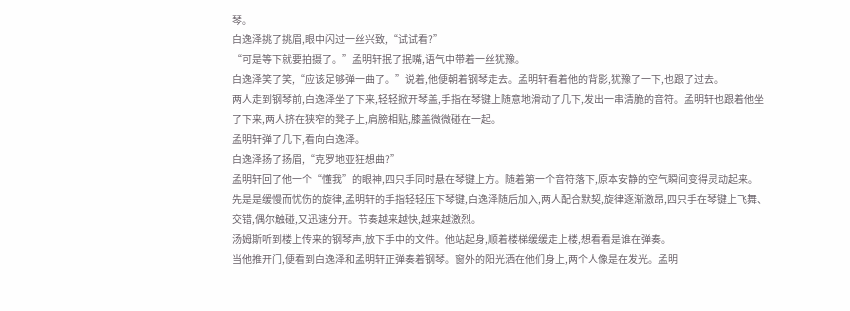琴。
白逸泽挑了挑眉,眼中闪过一丝兴致,“试试看?”
“可是等下就要拍摄了。”孟明轩抿了抿嘴,语气中带着一丝犹豫。
白逸泽笑了笑,“应该足够弹一曲了。”说着,他便朝着钢琴走去。孟明轩看着他的背影,犹豫了一下,也跟了过去。
两人走到钢琴前,白逸泽坐了下来,轻轻掀开琴盖,手指在琴键上随意地滑动了几下,发出一串清脆的音符。孟明轩也跟着他坐了下来,两人挤在狭窄的凳子上,肩膀相贴,膝盖微微碰在一起。
孟明轩弹了几下,看向白逸泽。
白逸泽扬了扬眉,“克罗地亚狂想曲?”
孟明轩回了他一个“懂我”的眼神,四只手同时悬在琴键上方。随着第一个音符落下,原本安静的空气瞬间变得灵动起来。
先是是缓慢而忧伤的旋律,孟明轩的手指轻轻压下琴键,白逸泽随后加入,两人配合默契,旋律逐渐激昂,四只手在琴键上飞舞、交错,偶尔触碰,又迅速分开。节奏越来越快,越来越激烈。
汤姆斯听到楼上传来的钢琴声,放下手中的文件。他站起身,顺着楼梯缓缓走上楼,想看看是谁在弹奏。
当他推开门,便看到白逸泽和孟明轩正弹奏着钢琴。窗外的阳光洒在他们身上,两个人像是在发光。孟明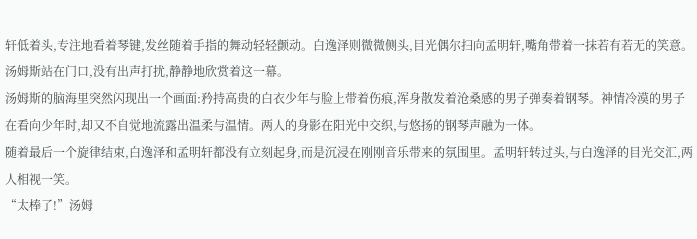轩低着头,专注地看着琴键,发丝随着手指的舞动轻轻颤动。白逸泽则微微侧头,目光偶尔扫向孟明轩,嘴角带着一抹若有若无的笑意。汤姆斯站在门口,没有出声打扰,静静地欣赏着这一幕。
汤姆斯的脑海里突然闪现出一个画面:矜持高贵的白衣少年与脸上带着伤痕,浑身散发着沧桑感的男子弹奏着钢琴。神情冷漠的男子在看向少年时,却又不自觉地流露出温柔与温情。两人的身影在阳光中交织,与悠扬的钢琴声融为一体。
随着最后一个旋律结束,白逸泽和孟明轩都没有立刻起身,而是沉浸在刚刚音乐带来的氛围里。孟明轩转过头,与白逸泽的目光交汇,两人相视一笑。
“太棒了!”汤姆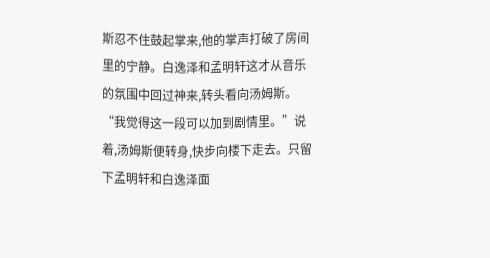斯忍不住鼓起掌来,他的掌声打破了房间里的宁静。白逸泽和孟明轩这才从音乐的氛围中回过神来,转头看向汤姆斯。
“我觉得这一段可以加到剧情里。”说着,汤姆斯便转身,快步向楼下走去。只留下孟明轩和白逸泽面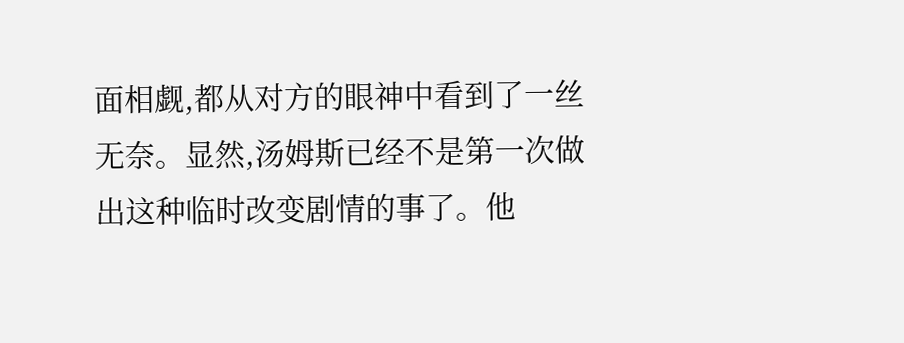面相觑,都从对方的眼神中看到了一丝无奈。显然,汤姆斯已经不是第一次做出这种临时改变剧情的事了。他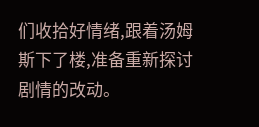们收拾好情绪,跟着汤姆斯下了楼,准备重新探讨剧情的改动。